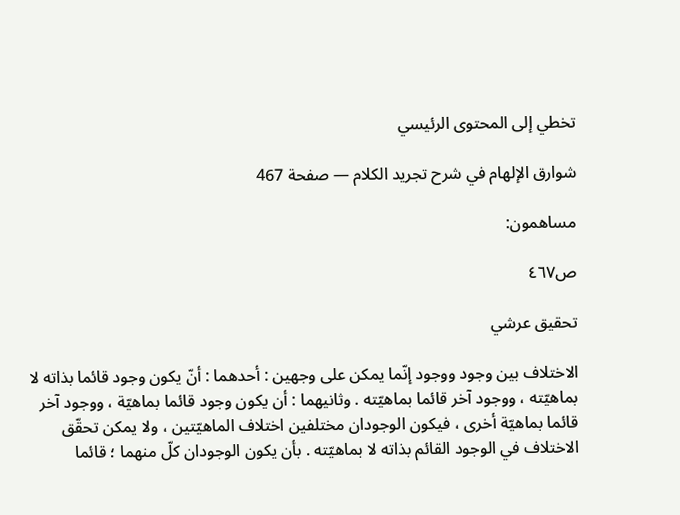تخطي إلى المحتوى الرئيسي

شوارق الإلهام في شرح تجريد الكلام — صفحة 467

مساهمون:

ص٤٦٧

تحقيق عرشي

الاختلاف بين وجود ووجود إنّما يمكن على وجهين : أحدهما : أنّ يكون وجود قائما بذاته لا بماهيّته ، ووجود آخر قائما بماهيّته . وثانيهما : أن يكون وجود قائما بماهيّة ، ووجود آخر قائما بماهيّة أخرى ، فيكون الوجودان مختلفين اختلاف الماهيّتين ، ولا يمكن تحقّق الاختلاف في الوجود القائم بذاته لا بماهيّته . بأن يكون الوجودان كلّ منهما ؛ قائما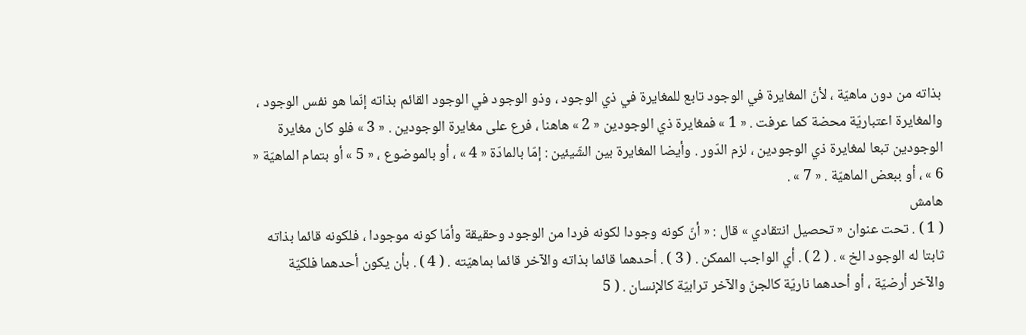بذاته من دون ماهيّة ، لأنّ المغايرة في الوجود تابع للمغايرة في ذي الوجود ، وذو الوجود في الوجود القائم بذاته إنّما هو نفس الوجود ، والمغايرة اعتباريّة محضة كما عرفت . « 1 » فمغايرة ذي الوجودين « 2 » هاهنا ، فرع على مغايرة الوجودين . « 3 » فلو كان مغايرة الوجودين تبعا لمغايرة ذي الوجودين ، لزم الدّور . وأيضا المغايرة بين الشّيئين : إمّا بالمادّة « 4 » ، أو بالموضوع ، « 5 » أو بتمام الماهيّة « 6 » ، أو ببعض الماهيّة . « 7 » .
هامش
( 1 ) . تحت عنوان « تحصيل انتقادي » قال : « أنّ كونه وجودا لكونه فردا من الوجود وحقيقة وأمّا كونه موجودا ، فلكونه قائما بذاته ثابتا له الوجود الخ » . ( 2 ) . أي الواجب الممكن . ( 3 ) . أحدهما قائما بذاته والآخر قائما بماهيّته . ( 4 ) . بأن يكون أحدهما فلكيّة والآخر أرضيّة ، أو أحدهما ناريّة كالجنّ والآخر ترابيّة كالإنسان . ( 5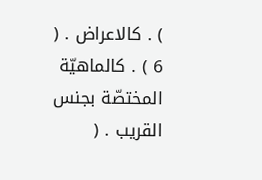) . كالاعراض . ( 6 ) . كالماهيّة المختصّة بجنس القريب . (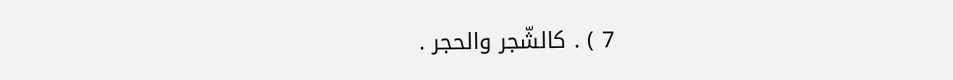7 ) . كالشّجر والحجر .